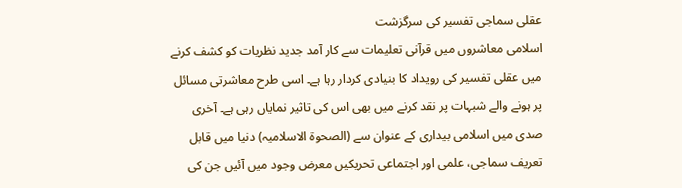عقلی سماجی تفسیر کی سرگزشت
اسلامی معاشروں میں قرآنی تعلیمات سے کار آمد جدید نظریات کو کشف کرنے میں عقلی تفسیر کی رویداد کا بنیادی کردار رہا ہے۔ اسی طرح معاشرتی مسائل پر ہونے والے شبہات پر نقد کرنے میں بھی اس کی تاثیر نمایاں رہی ہے۔ آخری صدی میں اسلامی بیداری کے عنوان سے (الصحوۃ الاسلامیہ) دنیا میں قابل تعریف سماجی، علمی اور اجتماعی تحریکیں معرض وجود میں آئیں جن کی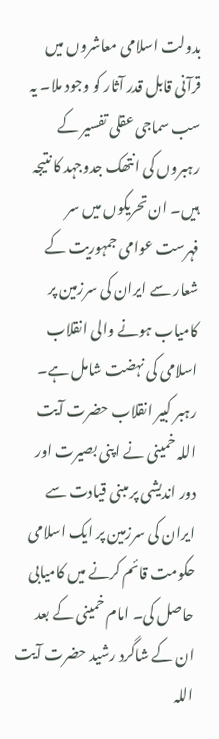بدولت اسلامی معاشروں میں قرآنی قابل قدر آثار کو وجود ملا۔ یہ سب سماجی عقلی تفسیر کے رہبروں کی انتھک جدوجہد کا نتیجہ ہیں۔ ان تحریکوں میں سر فہرست عوامی جمہوریت کے شعار سے ایران کی سرزمین پر کامیاب ہونے والی انقلاب اسلامی کی نہضت شامل ہے۔ رہبر کبیر انقلاب حضرت آیت اللہ خمینی نے اپنی بصیرت اور دور اندیشی پر مبنی قیادت سے ایران کی سرزمین پر ایک اسلامی حکومت قائم کرنے میں کامیابی حاصل کی۔ امام خمینی کے بعد ان کے شاگرد رشید حضرت آیت اللہ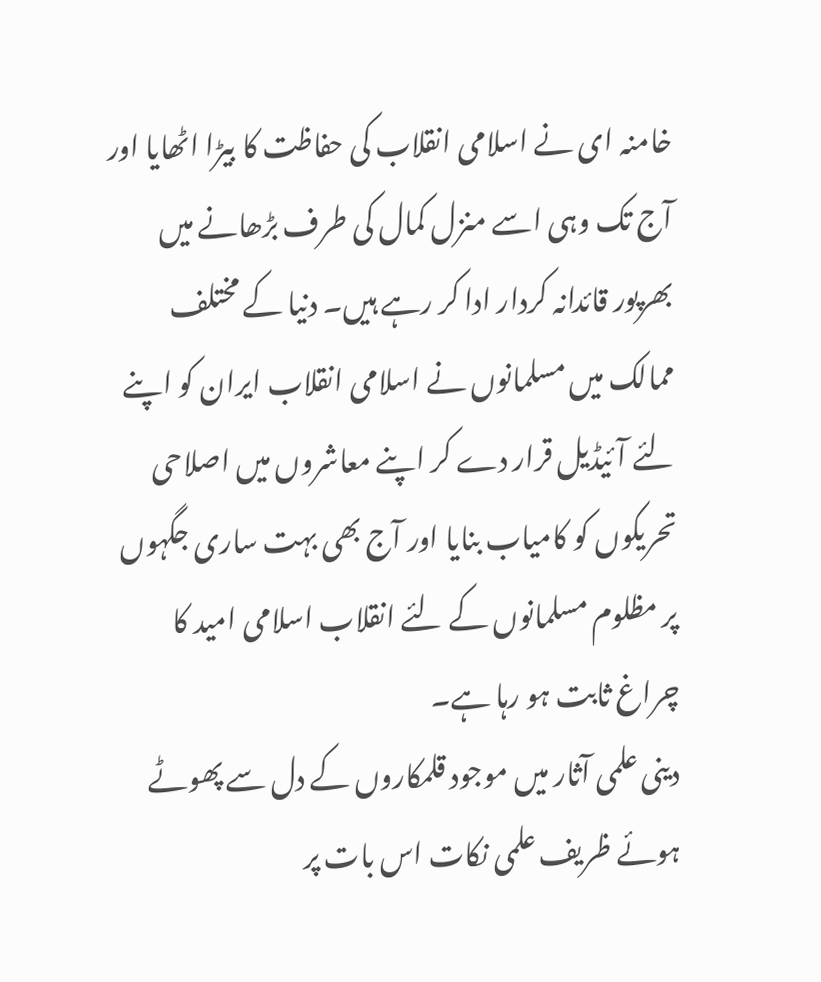خامنہ ای نے اسلامی انقلاب کی حفاظت کا بیڑا اٹھایا اور آج تک وہی اسے منزل کمال کی طرف بڑھانے میں بھرپور قائدانہ کردار ادا کر رہے ہیں۔ دنیا کے مختلف ممالک میں مسلمانوں نے اسلامی انقلاب ایران کو اپنے لئے آئیڈیل قرار دے کر اپنے معاشروں میں اصلاحی تحریکوں کو کامیاب بنایا اور آج بھی بہت ساری جگہوں پر مظلوم مسلمانوں کے لئے انقلاب اسلامی امید کا چراغ ثابت ہو رہا ہے۔
دینی علمی آثار میں موجود قلمکاروں کے دل سے پھوٹے ہوئے ظریف علمی نکات اس بات پر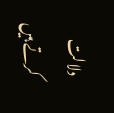دلالت کرتے ہیں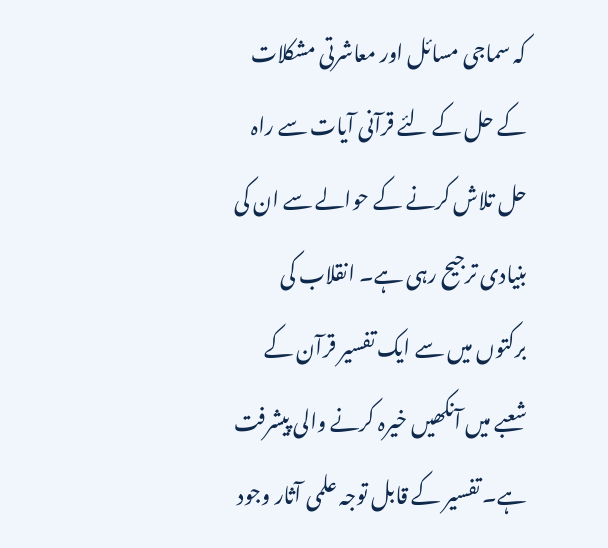کہ سماجی مسائل اور معاشرتی مشکلات کے حل کے لئے قرآنی آیات سے راہ حل تلاش کرنے کے حوالے سے ان کی بنیادی ترجیح رہی ہے۔ انقلاب کی برکتوں میں سے ایک تفسیر قرآن کے شعبے میں آنکھیں خیرہ کرنے والی پیشرفت ہے۔ تفسیر کے قابل توجہ علمی آثار وجود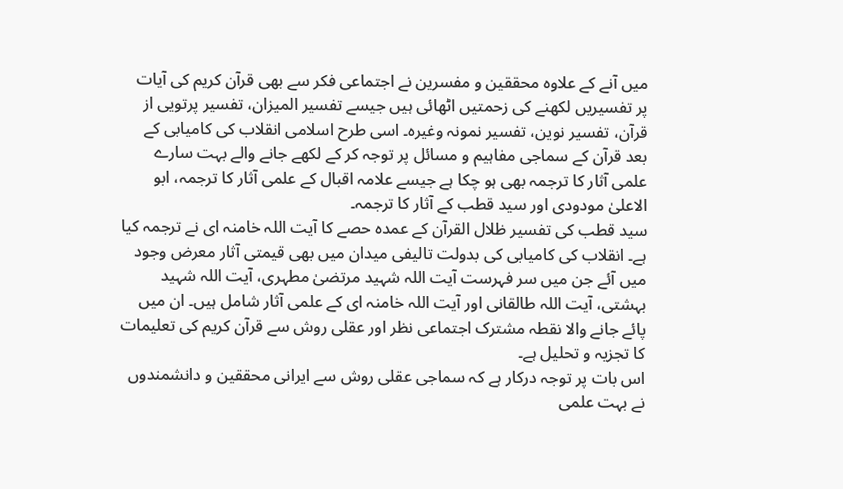میں آنے کے علاوہ محققین و مفسرین نے اجتماعی فکر سے بھی قرآن کریم کی آیات پر تفسیریں لکھنے کی زحمتیں اٹھائی ہیں جیسے تفسیر المیزان، تفسیر پرتویی از قرآن، تفسیر نوین، تفسیر نمونہ وغیرہ۔ اسی طرح اسلامی انقلاب کی کامیابی کے بعد قرآن کے سماجی مفاہیم و مسائل پر توجہ کر کے لکھے جانے والے بہت سارے علمی آثار کا ترجمہ بھی ہو چکا ہے جیسے علامہ اقبال کے علمی آثار کا ترجمہ، ابو الاعلیٰ مودودی اور سید قطب کے آثار کا ترجمہ۔
سید قطب کی تفسیر ظلال القرآن کے عمدہ حصے کا آیت اللہ خامنہ ای نے ترجمہ کیا ہے۔ انقلاب کی کامیابی کی بدولت تالیفی میدان میں بھی قیمتی آثار معرض وجود میں آئے جن میں سر فہرست آیت اللہ شہید مرتضیٰ مطہری، آیت اللہ شہید بہشتی، آیت اللہ طالقانی اور آیت اللہ خامنہ ای کے علمی آثار شامل ہیں۔ ان میں پائے جانے والا نقطہ مشترک اجتماعی نظر اور عقلی روش سے قرآن کریم کی تعلیمات کا تجزیہ و تحلیل ہے۔
اس بات پر توجہ درکار ہے کہ سماجی عقلی روش سے ایرانی محققین و دانشمندوں نے بہت علمی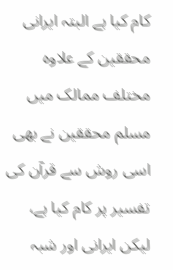کام کیا ہے البتہ ایرانی محققین کے علاوہ مختلف ممالک میں مسلم محققین نے بھی اسی روش سے قرآن کی تفسیر پر کام کیا ہے، لیکن ایرانی اور شبہ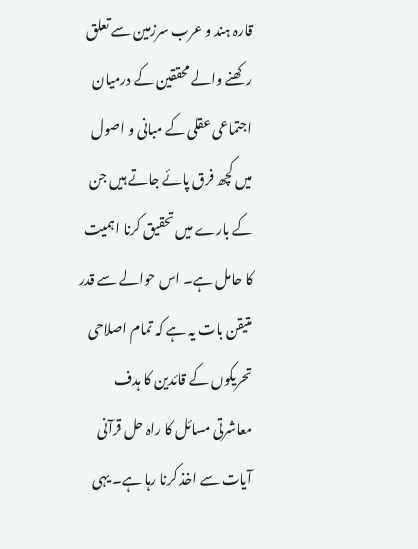قارہ ہند و عرب سرزمین سے تعلق رکھنے والے محققین کے درمیان اجتماعی عقلی کے مبانی و اصول میں کچھ فرق پائے جاتے ہیں جن کے بارے میں تحقیق کرنا اہمیت کا حامل ہے۔ اس حوالے سے قدر متیقن بات یہ ہے کہ تمام اصلاحی تحریکوں کے قائدین کا ہدف معاشرتی مسائل کا راہ حل قرآنی آیات سے اخذ کرنا رہا ہے۔ یہی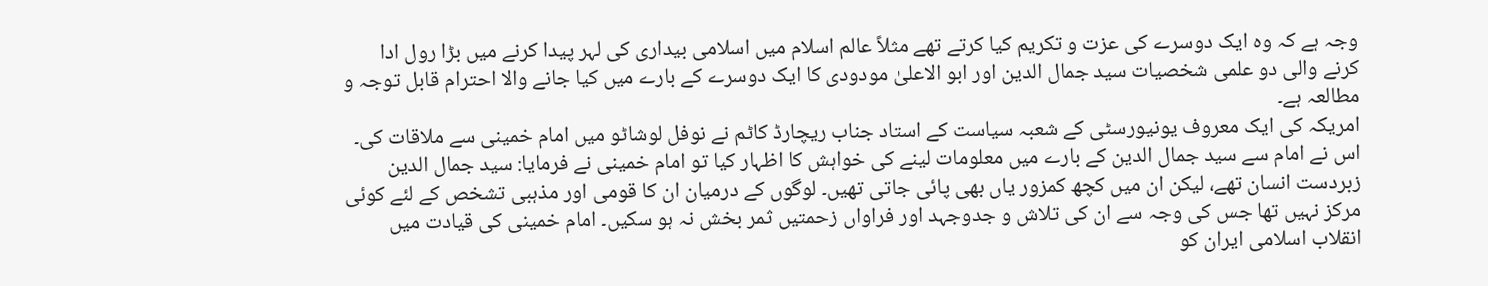وجہ ہے کہ وہ ایک دوسرے کی عزت و تکریم کیا کرتے تھے مثلاً عالم اسلام میں اسلامی بیداری کی لہر پیدا کرنے میں بڑا رول ادا کرنے والی دو علمی شخصیات سید جمال الدین اور ابو الاعلیٰ مودودی کا ایک دوسرے کے بارے میں کیا جانے والا احترام قابل توجہ و مطالعہ ہے۔
امریکہ کی ایک معروف یونیورسٹی کے شعبہ سیاست کے استاد جناب ریچارڈ کاٹم نے نوفل لوشاٹو میں امام خمینی سے ملاقات کی۔ اس نے امام سے سید جمال الدین کے بارے میں معلومات لینے کی خواہش کا اظہار کیا تو امام خمینی نے فرمایا: سید جمال الدین زبردست انسان تھے، لیکن ان میں کچھ کمزور یاں بھی پائی جاتی تھیں۔ لوگوں کے درمیان ان کا قومی اور مذہبی تشخص کے لئے کوئی مرکز نہیں تھا جس کی وجہ سے ان کی تلاش و جدوجہد اور فراواں زحمتیں ثمر بخش نہ ہو سکیں۔ امام خمینی کی قیادت میں انقلاب اسلامی ایران کو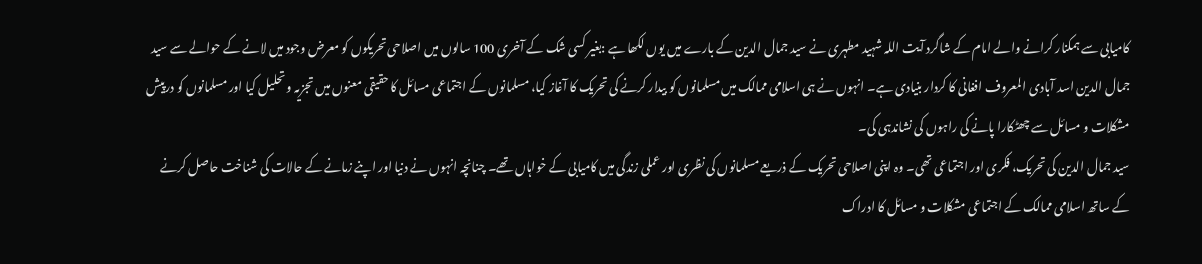کامیابی سے ہمکنار کرانے والے امام کے شاگرد آیت اللہ شہید مطہری نے سید جمال الدین کے بارے میں یوں لکھا ہے :بغیر کسی شک کے آخری 100 سالوں میں اصلاحی تحریکوں کو معرض وجود میں لانے کے حوالے سے سید جمال الدین اسد آبادی المعروف افغانی کا کردار بنیادی ہے۔ انہوں نے ہی اسلامی ممالک میں مسلمانوں کو بیدار کرنے کی تحریک کا آغاز کیا، مسلمانوں کے اجتماعی مسائل کا حقیقی معنوں میں تجزیہ و تحلیل کیا اور مسلمانوں کو درپیش مشکلات و مسائل سے چھٹکارا پانے کی راہوں کی نشاندہی کی۔
سید جمال الدین کی تحریک، فکری اور اجتماعی تھی۔ وہ اپنی اصلاحی تحریک کے ذریعے مسلمانوں کی نظری اور عملی زندگی میں کامیابی کے خواہاں تھے۔ چنانچہ انہوں نے دنیا اور اپنے زمانے کے حالات کی شناخت حاصل کرنے کے ساتھ اسلامی ممالک کے اجتماعی مشکلات و مسائل کا ادراک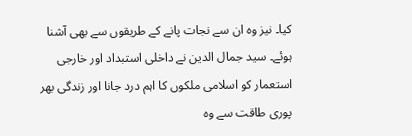کیا۔ نیز وہ ان سے نجات پانے کے طریقوں سے بھی آشنا ہوئے۔ سید جمال الدین نے داخلی استبداد اور خارجی استعمار کو اسلامی ملکوں کا اہم درد جانا اور زندگی بھر پوری طاقت سے وہ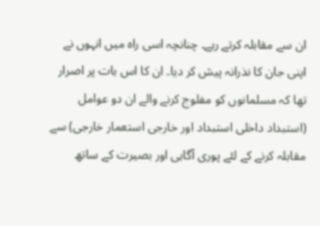ان سے مقابلہ کرتے رہے۔ چنانچہ اسی راہ میں انہوں نے اپنی جان کا نذرانہ پیش کر دیا۔ ان کا اس بات پر اصرار تھا کہ مسلمانوں کو مفلوج کرنے والے ان دو عوامل (استبداد داخلی استبداد اور خارجی استعمار خارجی) سے مقابلہ کرنے کے لئے پوری آگاہی اور بصیرت کے ساتھ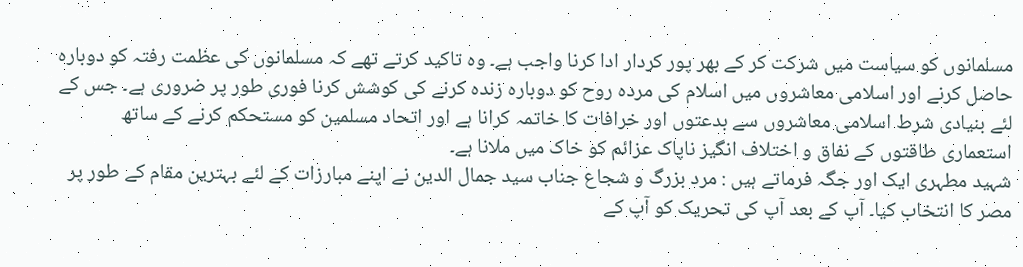مسلمانوں کو سیاست میں شرکت کر کے بھر پور کردار ادا کرنا واجب ہے۔ وہ تاکید کرتے تھے کہ مسلمانوں کی عظمت رفتہ کو دوبارہ حاصل کرنے اور اسلامی معاشروں میں اسلام کی مردہ روح کو دوبارہ زندہ کرنے کی کوشش کرنا فوری طور پر ضروری ہے۔ جس کے لئے بنیادی شرط اسلامی معاشروں سے بدعتوں اور خرافات کا خاتمہ کرانا ہے اور اتحاد مسلمین کو مستحکم کرنے کے ساتھ استعماری طاقتوں کے نفاق و اختلاف انگیز ناپاک عزائم کو خاک میں ملانا ہے۔
شہید مطہری ایک اور جگہ فرماتے ہیں : مرد بزرگ و شجاع جناب سید جمال الدین نے اپنے مبارزات کے لئے بہترین مقام کے طور پر مصر کا انتخاب کیا۔ آپ کے بعد آپ کی تحریک کو آپ کے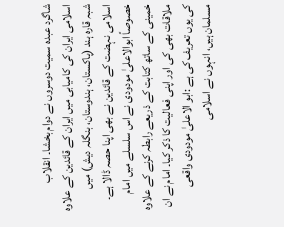شاگرد عبدہ سمیت دوسروں نے دوام بخشا۔ انقلاب اسلامی ایران کی کامیابی میں ایران کے قائدین کے علاوہ شبہ قارہ ہند (پاکستان، ہندوستان، بنگلہ دیش) میں اسلامی نہضت کے قائدین نے بھی اپنا حصہ ڈالا ہے۔ خصوصاً ابوالاعلیٰ مودودی نے اس سلسلے میں امام خمینی کے ساتھ کتابت کے ذریعے رابطہ کرنے کے علاوہ ملاقات بھی کی اور اپنی فعالیت کا ذکر کیا۔ امام نے ان کی یوں تعریف کی ہے :ابو الاعلیٰ مودودی واقعی مسلمان ہیں، انہوں نے اسلامی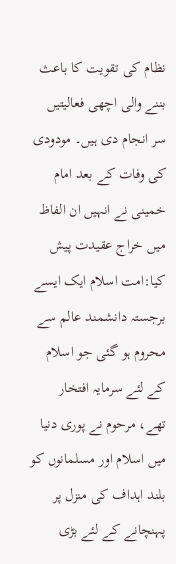نظام کی تقویت کا باعث بننے والی اچھی فعالیتیں سر انجام دی ہیں۔ مودودی کی وفات کے بعد امام خمینی نے انہیں ان الفاظ میں خراج عقیدت پیش کیا:امت اسلام ایک ایسے برجستہ دانشمند عالم سے محروم ہو گئی جو اسلام کے لئے سرمایہ افتخار تھے، مرحوم نے پوری دنیا میں اسلام اور مسلمانوں کو بلند اہداف کی منزل پر پہنچانے کے لئے بڑی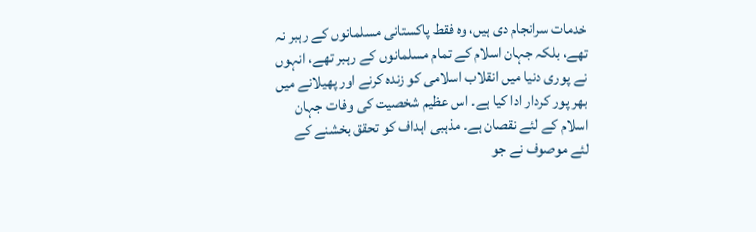خدمات سرانجام دی ہیں، وہ فقط پاکستانی مسلمانوں کے رہبر نہ تھے، بلکہ جہان اسلام کے تمام مسلمانوں کے رہبر تھے، انہوں نے پوری دنیا میں انقلاب اسلامی کو زندہ کرنے اور پھیلانے میں بھر پور کردار ادا کیا ہے۔ اس عظیم شخصیت کی وفات جہان اسلام کے لئے نقصان ہے۔ مذہبی اہداف کو تحقق بخشنے کے لئے موصوف نے جو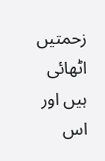زحمتیں اٹھائی ہیں اور اس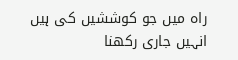راہ میں جو کوششیں کی ہیں انہیں جاری رکھنا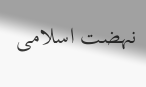نہضت اسلامی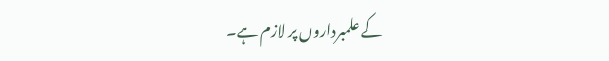کے علمبرداروں پر لازم ہے۔